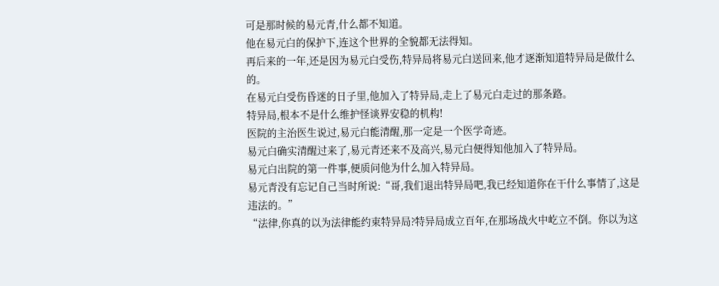可是那时候的易元青,什么都不知道。
他在易元白的保护下,连这个世界的全貌都无法得知。
再后来的一年,还是因为易元白受伤,特异局将易元白送回来,他才逐渐知道特异局是做什么的。
在易元白受伤昏迷的日子里,他加入了特异局,走上了易元白走过的那条路。
特异局,根本不是什么维护怪谈界安稳的机构!
医院的主治医生说过,易元白能清醒,那一定是一个医学奇迹。
易元白确实清醒过来了,易元青还来不及高兴,易元白便得知他加入了特异局。
易元白出院的第一件事,便质问他为什么加入特异局。
易元青没有忘记自己当时所说:“哥,我们退出特异局吧,我已经知道你在干什么事情了,这是违法的。”
“法律,你真的以为法律能约束特异局?特异局成立百年,在那场战火中屹立不倒。你以为这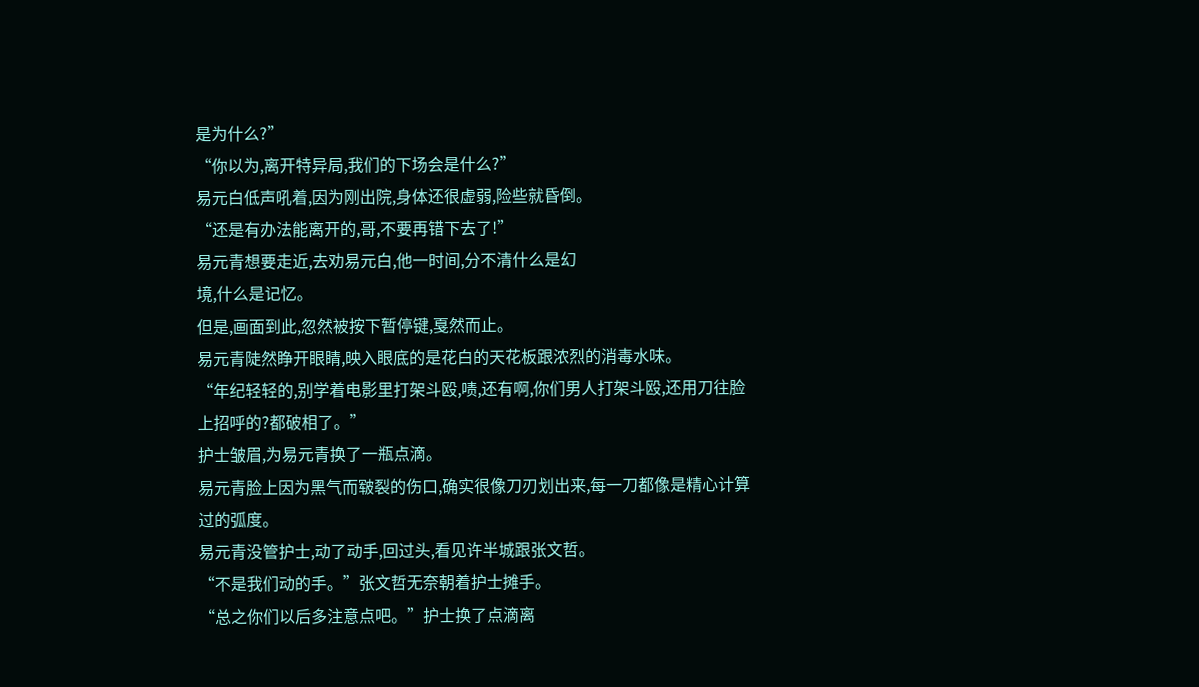是为什么?”
“你以为,离开特异局,我们的下场会是什么?”
易元白低声吼着,因为刚出院,身体还很虚弱,险些就昏倒。
“还是有办法能离开的,哥,不要再错下去了!”
易元青想要走近,去劝易元白,他一时间,分不清什么是幻
境,什么是记忆。
但是,画面到此,忽然被按下暂停键,戛然而止。
易元青陡然睁开眼睛,映入眼底的是花白的天花板跟浓烈的消毒水味。
“年纪轻轻的,别学着电影里打架斗殴,啧,还有啊,你们男人打架斗殴,还用刀往脸上招呼的?都破相了。”
护士皱眉,为易元青换了一瓶点滴。
易元青脸上因为黑气而皲裂的伤口,确实很像刀刃划出来,每一刀都像是精心计算过的弧度。
易元青没管护士,动了动手,回过头,看见许半城跟张文哲。
“不是我们动的手。”张文哲无奈朝着护士摊手。
“总之你们以后多注意点吧。”护士换了点滴离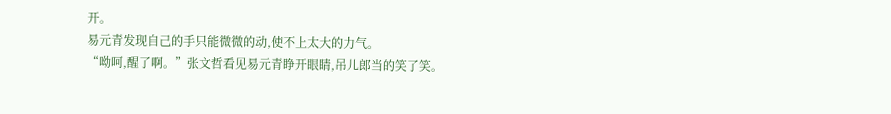开。
易元青发现自己的手只能微微的动,使不上太大的力气。
“呦呵,醒了啊。”张文哲看见易元青睁开眼睛,吊儿郎当的笑了笑。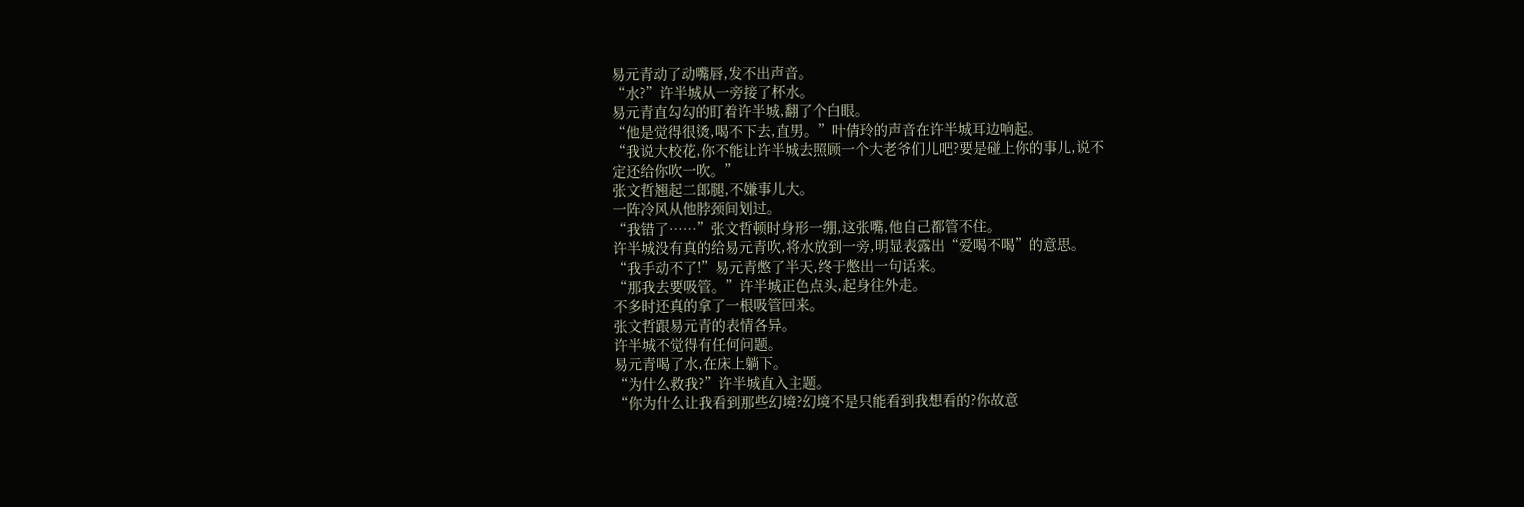易元青动了动嘴唇,发不出声音。
“水?”许半城从一旁接了杯水。
易元青直勾勾的盯着许半城,翻了个白眼。
“他是觉得很烫,喝不下去,直男。”叶倩玲的声音在许半城耳边响起。
“我说大校花,你不能让许半城去照顾一个大老爷们儿吧?要是碰上你的事儿,说不
定还给你吹一吹。”
张文哲翘起二郎腿,不嫌事儿大。
一阵冷风从他脖颈间划过。
“我错了……”张文哲顿时身形一绷,这张嘴,他自己都管不住。
许半城没有真的给易元青吹,将水放到一旁,明显表露出“爱喝不喝”的意思。
“我手动不了!”易元青憋了半天,终于憋出一句话来。
“那我去要吸管。”许半城正色点头,起身往外走。
不多时还真的拿了一根吸管回来。
张文哲跟易元青的表情各异。
许半城不觉得有任何问题。
易元青喝了水,在床上躺下。
“为什么救我?”许半城直入主题。
“你为什么让我看到那些幻境?幻境不是只能看到我想看的?你故意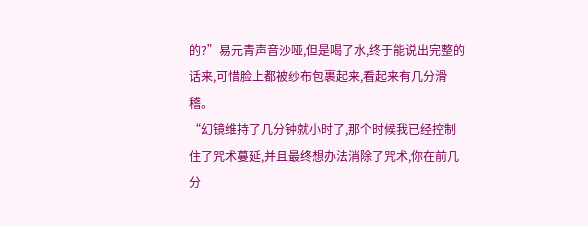的?”易元青声音沙哑,但是喝了水,终于能说出完整的话来,可惜脸上都被纱布包裹起来,看起来有几分滑稽。
“幻镜维持了几分钟就小时了,那个时候我已经控制住了咒术蔓延,并且最终想办法消除了咒术,你在前几分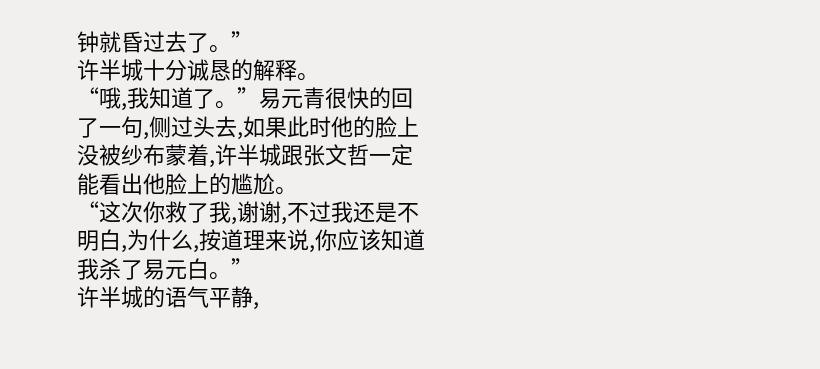钟就昏过去了。”
许半城十分诚恳的解释。
“哦,我知道了。”易元青很快的回了一句,侧过头去,如果此时他的脸上没被纱布蒙着,许半城跟张文哲一定
能看出他脸上的尴尬。
“这次你救了我,谢谢,不过我还是不明白,为什么,按道理来说,你应该知道我杀了易元白。”
许半城的语气平静,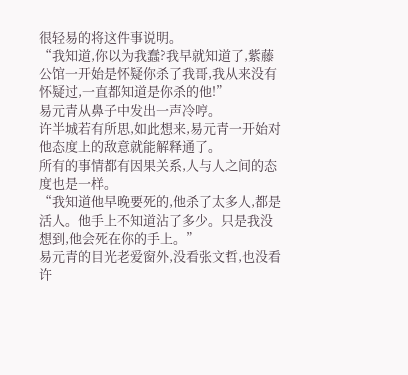很轻易的将这件事说明。
“我知道,你以为我蠢?我早就知道了,紫藤公馆一开始是怀疑你杀了我哥,我从来没有怀疑过,一直都知道是你杀的他!”
易元青从鼻子中发出一声冷哼。
许半城若有所思,如此想来,易元青一开始对他态度上的敌意就能解释通了。
所有的事情都有因果关系,人与人之间的态度也是一样。
“我知道他早晚要死的,他杀了太多人,都是活人。他手上不知道沾了多少。只是我没想到,他会死在你的手上。”
易元青的目光老爱窗外,没看张文哲,也没看许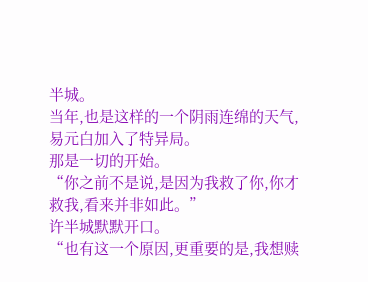半城。
当年,也是这样的一个阴雨连绵的天气,易元白加入了特异局。
那是一切的开始。
“你之前不是说,是因为我救了你,你才救我,看来并非如此。”
许半城默默开口。
“也有这一个原因,更重要的是,我想赎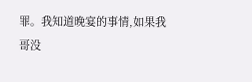罪。我知道晚宴的事情,如果我哥没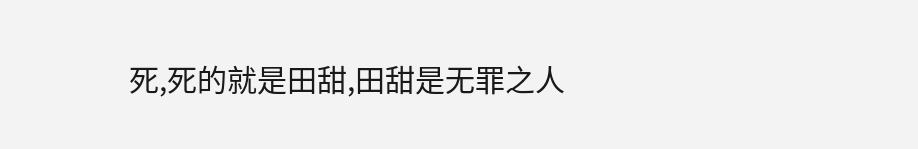死,死的就是田甜,田甜是无罪之人